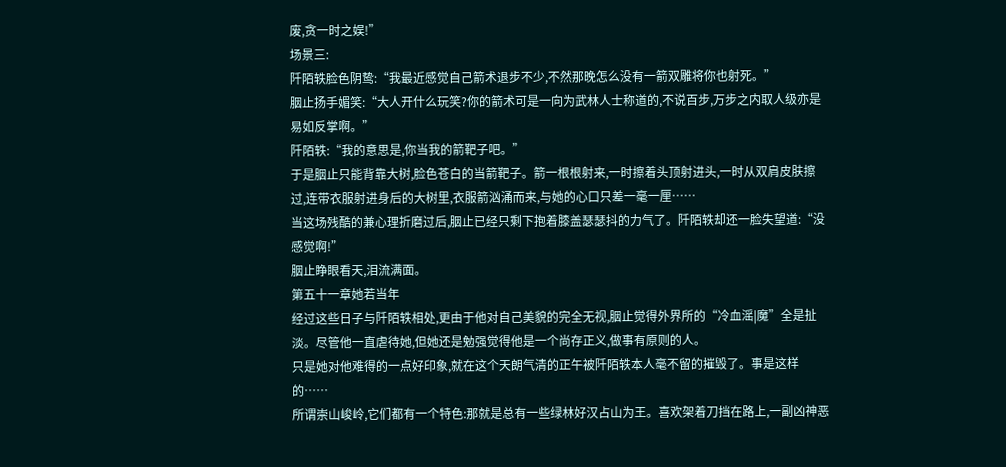废,贪一时之娱!”
场景三:
阡陌轶脸色阴鸷:“我最近感觉自己箭术退步不少,不然那晚怎么没有一箭双雕将你也射死。”
胭止扬手媚笑:“大人开什么玩笑?你的箭术可是一向为武林人士称道的,不说百步,万步之内取人级亦是易如反掌啊。”
阡陌轶:“我的意思是,你当我的箭靶子吧。”
于是胭止只能背靠大树,脸色苍白的当箭靶子。箭一根根射来,一时擦着头顶射进头,一时从双肩皮肤擦过,连带衣服射进身后的大树里,衣服箭汹涌而来,与她的心口只差一毫一厘……
当这场残酷的兼心理折磨过后,胭止已经只剩下抱着膝盖瑟瑟抖的力气了。阡陌轶却还一脸失望道:“没感觉啊!”
胭止睁眼看天,泪流满面。
第五十一章她若当年
经过这些日子与阡陌轶相处,更由于他对自己美貌的完全无视,胭止觉得外界所的“冷血滛|魔”全是扯淡。尽管他一直虐待她,但她还是勉强觉得他是一个尚存正义,做事有原则的人。
只是她对他难得的一点好印象,就在这个天朗气清的正午被阡陌轶本人毫不留的摧毁了。事是这样的……
所谓崇山峻岭,它们都有一个特色:那就是总有一些绿林好汉占山为王。喜欢架着刀挡在路上,一副凶神恶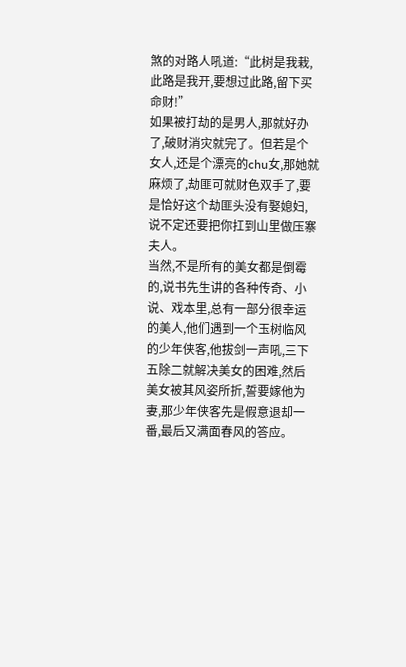煞的对路人吼道:“此树是我栽,此路是我开,要想过此路,留下买命财!”
如果被打劫的是男人,那就好办了,破财消灾就完了。但若是个女人,还是个漂亮的chu女,那她就麻烦了,劫匪可就财色双手了,要是恰好这个劫匪头没有娶媳妇,说不定还要把你扛到山里做压寨夫人。
当然,不是所有的美女都是倒霉的,说书先生讲的各种传奇、小说、戏本里,总有一部分很幸运的美人,他们遇到一个玉树临风的少年侠客,他拔剑一声吼,三下五除二就解决美女的困难,然后美女被其风姿所折,誓要嫁他为妻,那少年侠客先是假意退却一番,最后又满面春风的答应。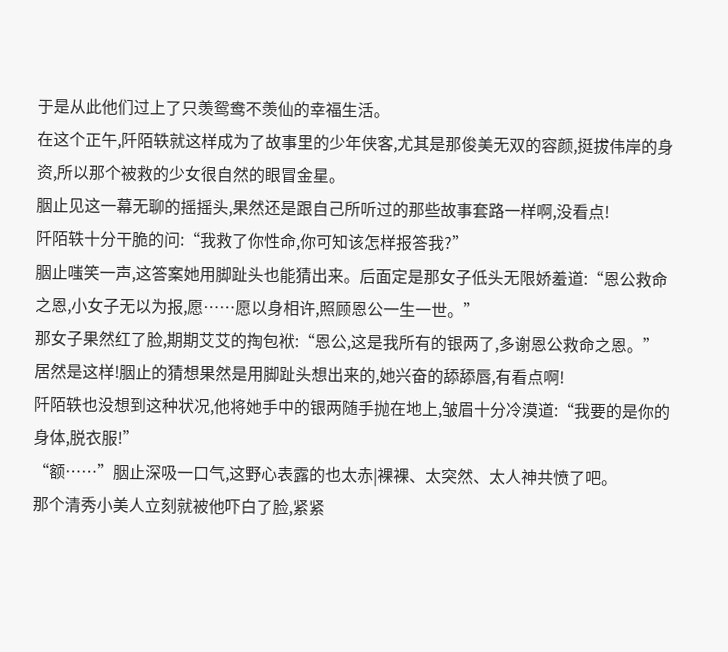于是从此他们过上了只羡鸳鸯不羡仙的幸福生活。
在这个正午,阡陌轶就这样成为了故事里的少年侠客,尤其是那俊美无双的容颜,挺拔伟岸的身资,所以那个被救的少女很自然的眼冒金星。
胭止见这一幕无聊的摇摇头,果然还是跟自己所听过的那些故事套路一样啊,没看点!
阡陌轶十分干脆的问:“我救了你性命,你可知该怎样报答我?”
胭止嗤笑一声,这答案她用脚趾头也能猜出来。后面定是那女子低头无限娇羞道:“恩公救命之恩,小女子无以为报,愿……愿以身相许,照顾恩公一生一世。”
那女子果然红了脸,期期艾艾的掏包袱:“恩公,这是我所有的银两了,多谢恩公救命之恩。”
居然是这样!胭止的猜想果然是用脚趾头想出来的,她兴奋的舔舔唇,有看点啊!
阡陌轶也没想到这种状况,他将她手中的银两随手抛在地上,皱眉十分冷漠道:“我要的是你的身体,脱衣服!”
“额……”胭止深吸一口气,这野心表露的也太赤|裸裸、太突然、太人神共愤了吧。
那个清秀小美人立刻就被他吓白了脸,紧紧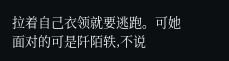拉着自己衣领就要逃跑。可她面对的可是阡陌轶,不说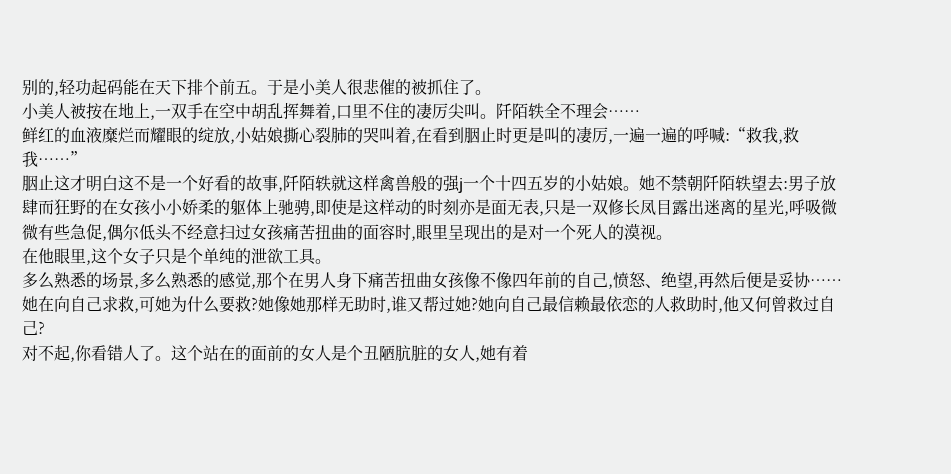别的,轻功起码能在天下排个前五。于是小美人很悲催的被抓住了。
小美人被按在地上,一双手在空中胡乱挥舞着,口里不住的凄厉尖叫。阡陌轶全不理会……
鲜红的血液糜烂而耀眼的绽放,小姑娘撕心裂肺的哭叫着,在看到胭止时更是叫的凄厉,一遍一遍的呼喊:“救我,救我……”
胭止这才明白这不是一个好看的故事,阡陌轶就这样禽兽般的强j一个十四五岁的小姑娘。她不禁朝阡陌轶望去:男子放肆而狂野的在女孩小小娇柔的躯体上驰骋,即使是这样动的时刻亦是面无表,只是一双修长凤目露出迷离的星光,呼吸微微有些急促,偶尔低头不经意扫过女孩痛苦扭曲的面容时,眼里呈现出的是对一个死人的漠视。
在他眼里,这个女子只是个单纯的泄欲工具。
多么熟悉的场景,多么熟悉的感觉,那个在男人身下痛苦扭曲女孩像不像四年前的自己,愤怒、绝望,再然后便是妥协……
她在向自己求救,可她为什么要救?她像她那样无助时,谁又帮过她?她向自己最信赖最依恋的人救助时,他又何曾救过自己?
对不起,你看错人了。这个站在的面前的女人是个丑陋肮脏的女人,她有着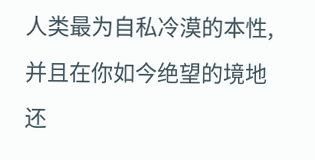人类最为自私冷漠的本性,并且在你如今绝望的境地还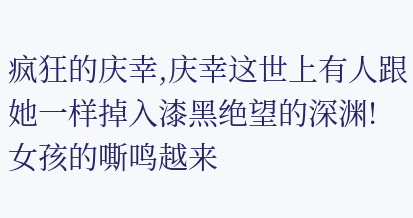疯狂的庆幸,庆幸这世上有人跟她一样掉入漆黑绝望的深渊!
女孩的嘶鸣越来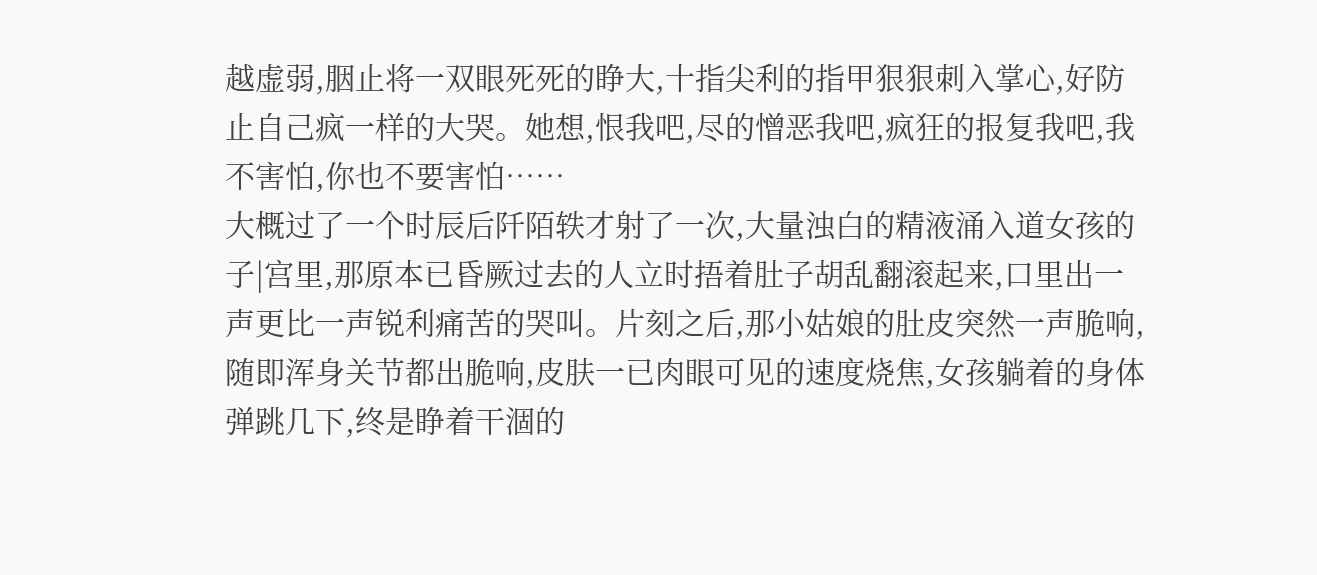越虚弱,胭止将一双眼死死的睁大,十指尖利的指甲狠狠刺入掌心,好防止自己疯一样的大哭。她想,恨我吧,尽的憎恶我吧,疯狂的报复我吧,我不害怕,你也不要害怕……
大概过了一个时辰后阡陌轶才射了一次,大量浊白的精液涌入道女孩的子|宫里,那原本已昏厥过去的人立时捂着肚子胡乱翻滚起来,口里出一声更比一声锐利痛苦的哭叫。片刻之后,那小姑娘的肚皮突然一声脆响,随即浑身关节都出脆响,皮肤一已肉眼可见的速度烧焦,女孩躺着的身体弹跳几下,终是睁着干涸的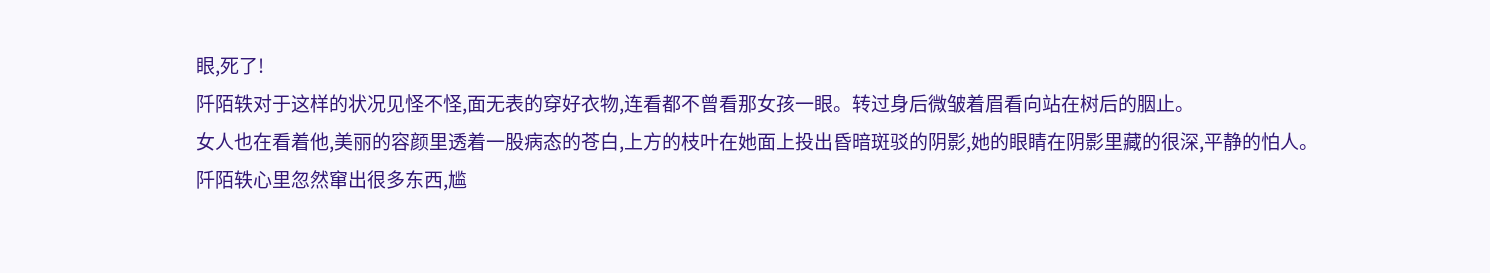眼,死了!
阡陌轶对于这样的状况见怪不怪,面无表的穿好衣物,连看都不曾看那女孩一眼。转过身后微皱着眉看向站在树后的胭止。
女人也在看着他,美丽的容颜里透着一股病态的苍白,上方的枝叶在她面上投出昏暗斑驳的阴影,她的眼睛在阴影里藏的很深,平静的怕人。
阡陌轶心里忽然窜出很多东西,尴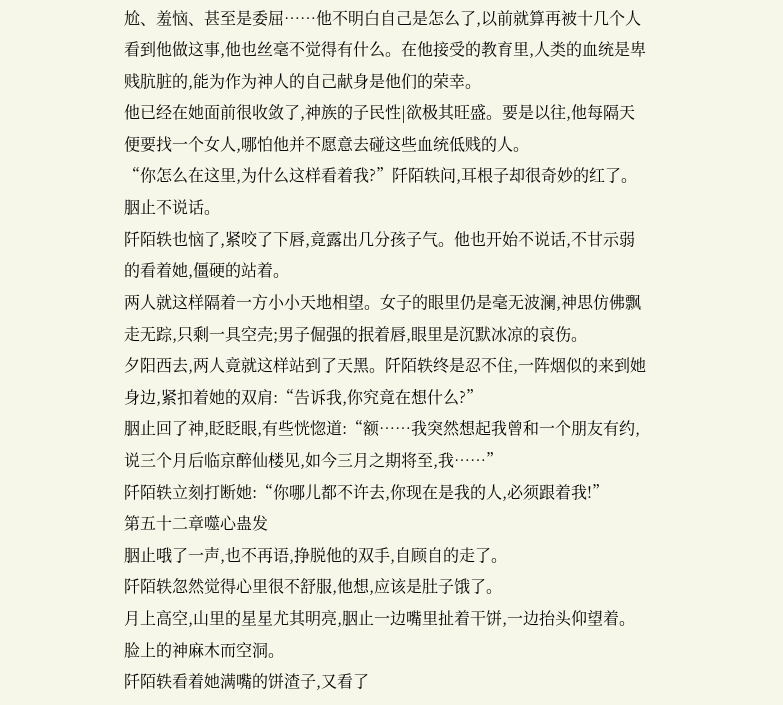尬、羞恼、甚至是委屈……他不明白自己是怎么了,以前就算再被十几个人看到他做这事,他也丝毫不觉得有什么。在他接受的教育里,人类的血统是卑贱肮脏的,能为作为神人的自己献身是他们的荣幸。
他已经在她面前很收敛了,神族的子民性|欲极其旺盛。要是以往,他每隔天便要找一个女人,哪怕他并不愿意去碰这些血统低贱的人。
“你怎么在这里,为什么这样看着我?”阡陌轶问,耳根子却很奇妙的红了。
胭止不说话。
阡陌轶也恼了,紧咬了下唇,竟露出几分孩子气。他也开始不说话,不甘示弱的看着她,僵硬的站着。
两人就这样隔着一方小小天地相望。女子的眼里仍是毫无波澜,神思仿佛飘走无踪,只剩一具空壳;男子倔强的抿着唇,眼里是沉默冰凉的哀伤。
夕阳西去,两人竟就这样站到了天黑。阡陌轶终是忍不住,一阵烟似的来到她身边,紧扣着她的双肩:“告诉我,你究竟在想什么?”
胭止回了神,眨眨眼,有些恍惚道:“额……我突然想起我曾和一个朋友有约,说三个月后临京醉仙楼见,如今三月之期将至,我……”
阡陌轶立刻打断她:“你哪儿都不许去,你现在是我的人,必须跟着我!”
第五十二章噬心蛊发
胭止哦了一声,也不再语,挣脱他的双手,自顾自的走了。
阡陌轶忽然觉得心里很不舒服,他想,应该是肚子饿了。
月上高空,山里的星星尤其明亮,胭止一边嘴里扯着干饼,一边抬头仰望着。脸上的神麻木而空洞。
阡陌轶看着她满嘴的饼渣子,又看了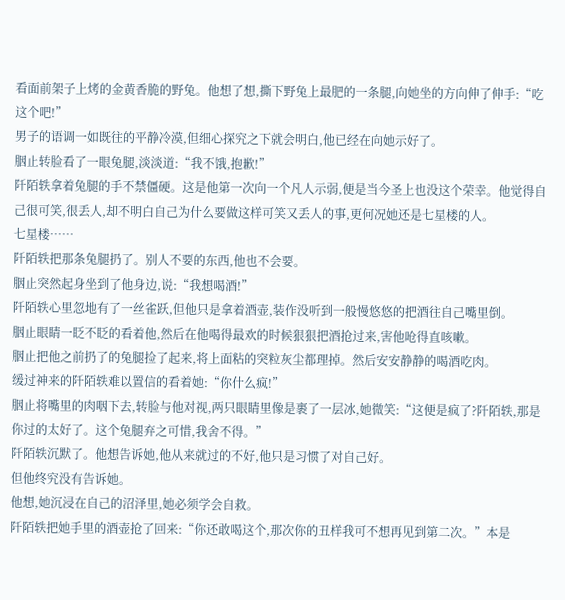看面前架子上烤的金黄香脆的野兔。他想了想,撕下野兔上最肥的一条腿,向她坐的方向伸了伸手:“吃这个吧!”
男子的语调一如既往的平静冷漠,但细心探究之下就会明白,他已经在向她示好了。
胭止转脸看了一眼兔腿,淡淡道:“我不饿,抱歉!”
阡陌轶拿着兔腿的手不禁僵硬。这是他第一次向一个凡人示弱,便是当今圣上也没这个荣幸。他觉得自己很可笑,很丢人,却不明白自己为什么要做这样可笑又丢人的事,更何况她还是七星楼的人。
七星楼……
阡陌轶把那条兔腿扔了。别人不要的东西,他也不会要。
胭止突然起身坐到了他身边,说:“我想喝酒!”
阡陌轶心里忽地有了一丝雀跃,但他只是拿着酒壶,装作没听到一般慢悠悠的把酒往自己嘴里倒。
胭止眼睛一眨不眨的看着他,然后在他喝得最欢的时候狠狠把酒抢过来,害他呛得直咳嗽。
胭止把他之前扔了的兔腿捡了起来,将上面粘的突粒灰尘都理掉。然后安安静静的喝酒吃肉。
缓过神来的阡陌轶难以置信的看着她:“你什么疯!”
胭止将嘴里的肉咽下去,转脸与他对视,两只眼睛里像是裹了一层冰,她微笑:“这便是疯了?阡陌轶,那是你过的太好了。这个兔腿弃之可惜,我舍不得。”
阡陌轶沉默了。他想告诉她,他从来就过的不好,他只是习惯了对自己好。
但他终究没有告诉她。
他想,她沉浸在自己的沼泽里,她必须学会自救。
阡陌轶把她手里的酒壶抢了回来:“你还敢喝这个,那次你的丑样我可不想再见到第二次。”本是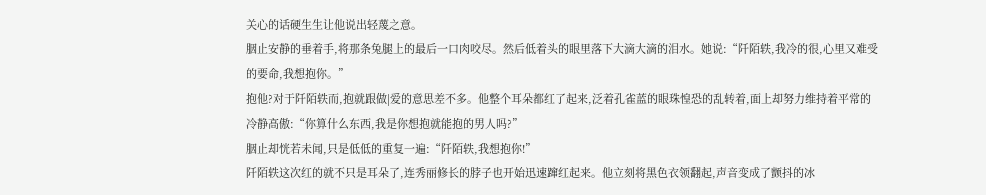关心的话硬生生让他说出轻蔑之意。
胭止安静的垂着手,将那条兔腿上的最后一口肉咬尽。然后低着头的眼里落下大滴大滴的泪水。她说:“阡陌轶,我冷的很,心里又难受的要命,我想抱你。”
抱他?对于阡陌轶而,抱就跟做|爱的意思差不多。他整个耳朵都红了起来,泛着孔雀蓝的眼珠惶恐的乱转着,面上却努力维持着平常的冷静高傲:“你算什么东西,我是你想抱就能抱的男人吗?”
胭止却恍若未闻,只是低低的重复一遍:“阡陌轶,我想抱你!”
阡陌轶这次红的就不只是耳朵了,连秀丽修长的脖子也开始迅速蹿红起来。他立刻将黑色衣领翻起,声音变成了颤抖的冰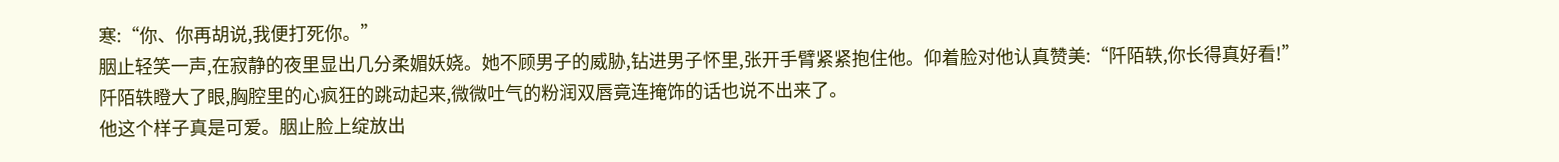寒:“你、你再胡说,我便打死你。”
胭止轻笑一声,在寂静的夜里显出几分柔媚妖娆。她不顾男子的威胁,钻进男子怀里,张开手臂紧紧抱住他。仰着脸对他认真赞美:“阡陌轶,你长得真好看!”
阡陌轶瞪大了眼,胸腔里的心疯狂的跳动起来,微微吐气的粉润双唇竟连掩饰的话也说不出来了。
他这个样子真是可爱。胭止脸上绽放出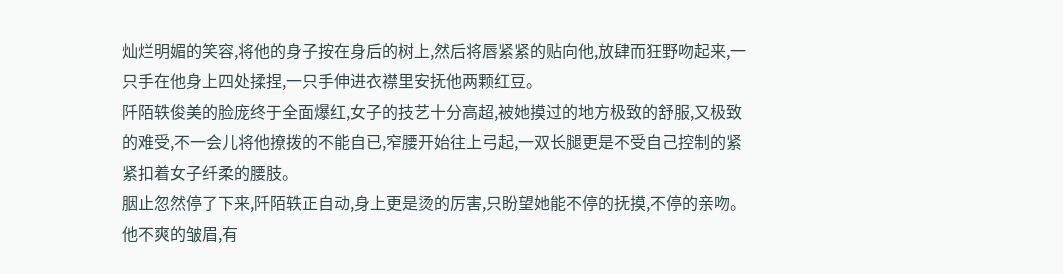灿烂明媚的笑容,将他的身子按在身后的树上,然后将唇紧紧的贴向他,放肆而狂野吻起来,一只手在他身上四处揉捏,一只手伸进衣襟里安抚他两颗红豆。
阡陌轶俊美的脸庞终于全面爆红,女子的技艺十分高超,被她摸过的地方极致的舒服,又极致的难受,不一会儿将他撩拨的不能自已,窄腰开始往上弓起,一双长腿更是不受自己控制的紧紧扣着女子纤柔的腰肢。
胭止忽然停了下来,阡陌轶正自动,身上更是烫的厉害,只盼望她能不停的抚摸,不停的亲吻。他不爽的皱眉,有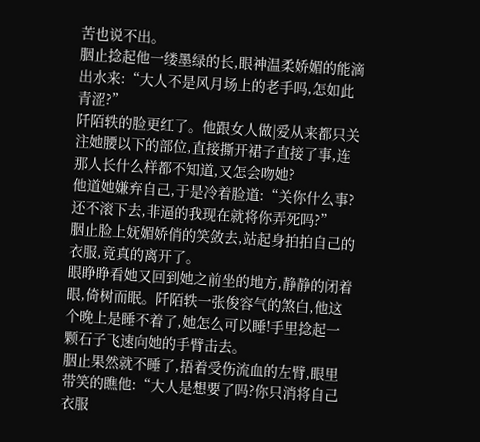苦也说不出。
胭止捻起他一缕墨绿的长,眼神温柔娇媚的能滴出水来:“大人不是风月场上的老手吗,怎如此青涩?”
阡陌轶的脸更红了。他跟女人做|爱从来都只关注她腰以下的部位,直接撕开裙子直接了事,连那人长什么样都不知道,又怎会吻她?
他道她嫌弃自己,于是冷着脸道:“关你什么事?还不滚下去,非逼的我现在就将你弄死吗?”
胭止脸上妩媚娇俏的笑敛去,站起身拍拍自己的衣服,竟真的离开了。
眼睁睁看她又回到她之前坐的地方,静静的闭着眼,倚树而眠。阡陌轶一张俊容气的煞白,他这个晚上是睡不着了,她怎么可以睡!手里捻起一颗石子飞速向她的手臂击去。
胭止果然就不睡了,捂着受伤流血的左臂,眼里带笑的瞧他:“大人是想要了吗?你只消将自己衣服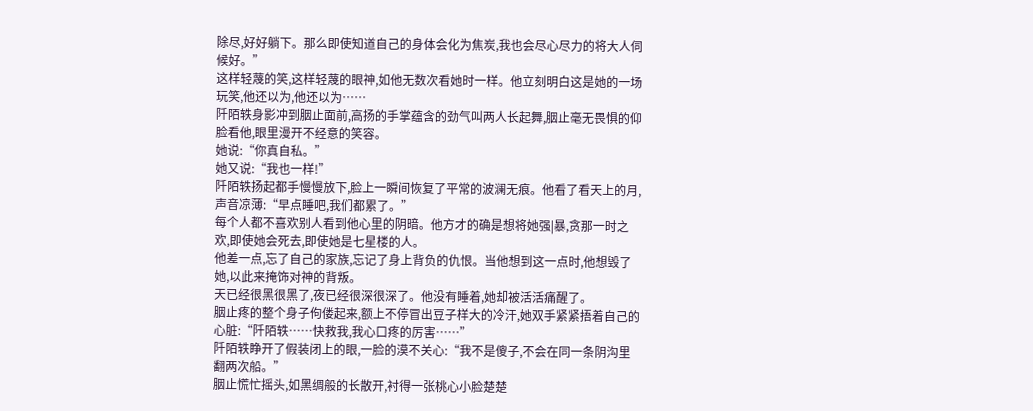除尽,好好躺下。那么即使知道自己的身体会化为焦炭,我也会尽心尽力的将大人伺候好。”
这样轻蔑的笑,这样轻蔑的眼神,如他无数次看她时一样。他立刻明白这是她的一场玩笑,他还以为,他还以为……
阡陌轶身影冲到胭止面前,高扬的手掌蕴含的劲气叫两人长起舞,胭止毫无畏惧的仰脸看他,眼里漫开不经意的笑容。
她说:“你真自私。”
她又说:“我也一样!”
阡陌轶扬起都手慢慢放下,脸上一瞬间恢复了平常的波澜无痕。他看了看天上的月,声音凉薄:“早点睡吧,我们都累了。”
每个人都不喜欢别人看到他心里的阴暗。他方才的确是想将她强|暴,贪那一时之欢,即使她会死去,即使她是七星楼的人。
他差一点,忘了自己的家族,忘记了身上背负的仇恨。当他想到这一点时,他想毁了她,以此来掩饰对神的背叛。
天已经很黑很黑了,夜已经很深很深了。他没有睡着,她却被活活痛醒了。
胭止疼的整个身子佝偻起来,额上不停冒出豆子样大的冷汗,她双手紧紧捂着自己的心脏:“阡陌轶……快救我,我心口疼的厉害……”
阡陌轶睁开了假装闭上的眼,一脸的漠不关心:“我不是傻子,不会在同一条阴沟里翻两次船。”
胭止慌忙摇头,如黑绸般的长散开,衬得一张桃心小脸楚楚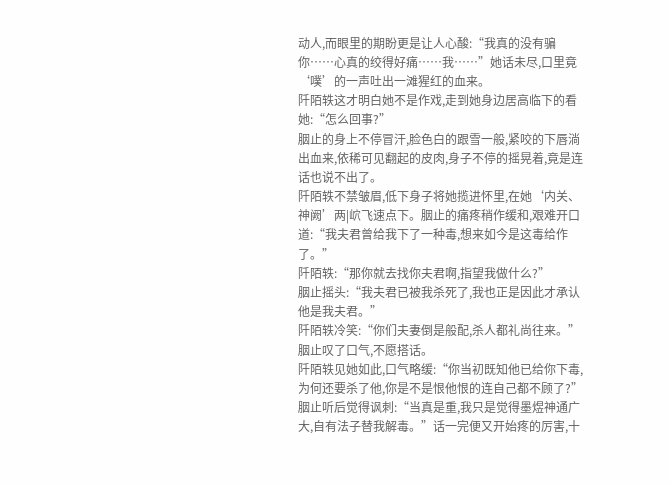动人,而眼里的期盼更是让人心酸:“我真的没有骗你……心真的绞得好痛……我……”她话未尽,口里竟‘噗’的一声吐出一滩猩红的血来。
阡陌轶这才明白她不是作戏,走到她身边居高临下的看她:“怎么回事?”
胭止的身上不停冒汗,脸色白的跟雪一般,紧咬的下唇淌出血来,依稀可见翻起的皮肉,身子不停的摇晃着,竟是连话也说不出了。
阡陌轶不禁皱眉,低下身子将她揽进怀里,在她‘内关、神阙’两|岤飞速点下。胭止的痛疼稍作缓和,艰难开口道:“我夫君曾给我下了一种毒,想来如今是这毒给作了。”
阡陌轶:“那你就去找你夫君啊,指望我做什么?”
胭止摇头:“我夫君已被我杀死了,我也正是因此才承认他是我夫君。”
阡陌轶冷笑:“你们夫妻倒是般配,杀人都礼尚往来。”
胭止叹了口气,不愿搭话。
阡陌轶见她如此,口气略缓:“你当初既知他已给你下毒,为何还要杀了他,你是不是恨他恨的连自己都不顾了?”
胭止听后觉得讽刺:“当真是重,我只是觉得墨煜神通广大,自有法子替我解毒。”话一完便又开始疼的厉害,十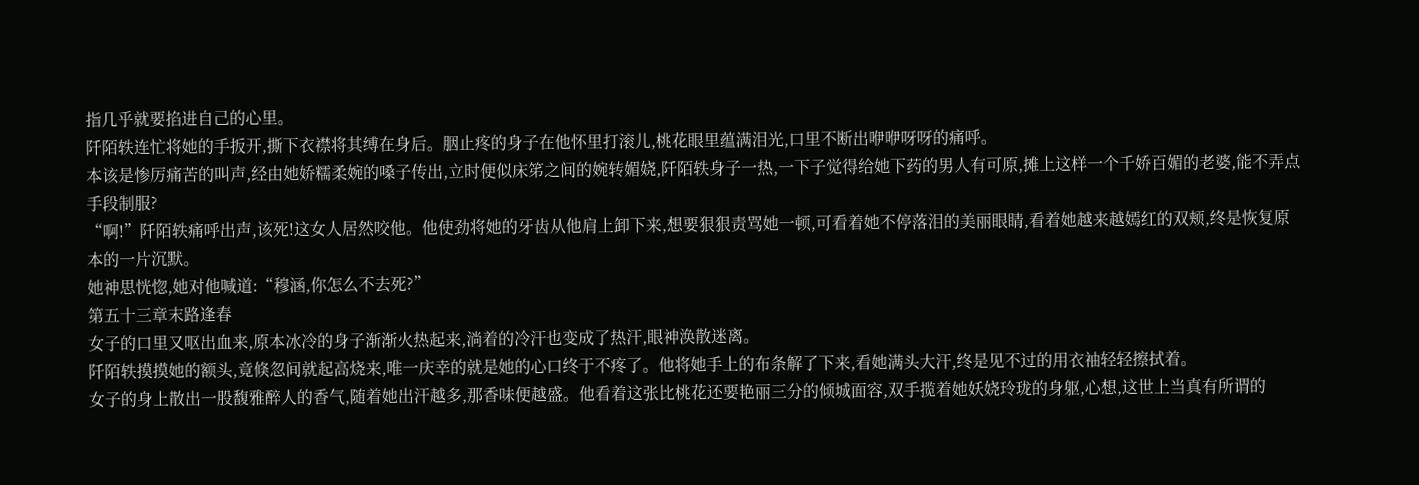指几乎就要掐进自己的心里。
阡陌轶连忙将她的手扳开,撕下衣襟将其缚在身后。胭止疼的身子在他怀里打滚儿,桃花眼里蕴满泪光,口里不断出咿咿呀呀的痛呼。
本该是惨厉痛苦的叫声,经由她娇糯柔婉的嗓子传出,立时便似床笫之间的婉转媚娆,阡陌轶身子一热,一下子觉得给她下药的男人有可原,摊上这样一个千娇百媚的老婆,能不弄点手段制服?
“啊!”阡陌轶痛呼出声,该死!这女人居然咬他。他使劲将她的牙齿从他肩上卸下来,想要狠狠责骂她一顿,可看着她不停落泪的美丽眼睛,看着她越来越嫣红的双颊,终是恢复原本的一片沉默。
她神思恍惚,她对他喊道:“穆涵,你怎么不去死?”
第五十三章末路逢春
女子的口里又呕出血来,原本冰冷的身子渐渐火热起来,淌着的冷汗也变成了热汗,眼神涣散迷离。
阡陌轶摸摸她的额头,竟倏忽间就起高烧来,唯一庆幸的就是她的心口终于不疼了。他将她手上的布条解了下来,看她满头大汗,终是见不过的用衣袖轻轻擦拭着。
女子的身上散出一股馥雅醉人的香气,随着她出汗越多,那香味便越盛。他看着这张比桃花还要艳丽三分的倾城面容,双手揽着她妖娆玲珑的身躯,心想,这世上当真有所谓的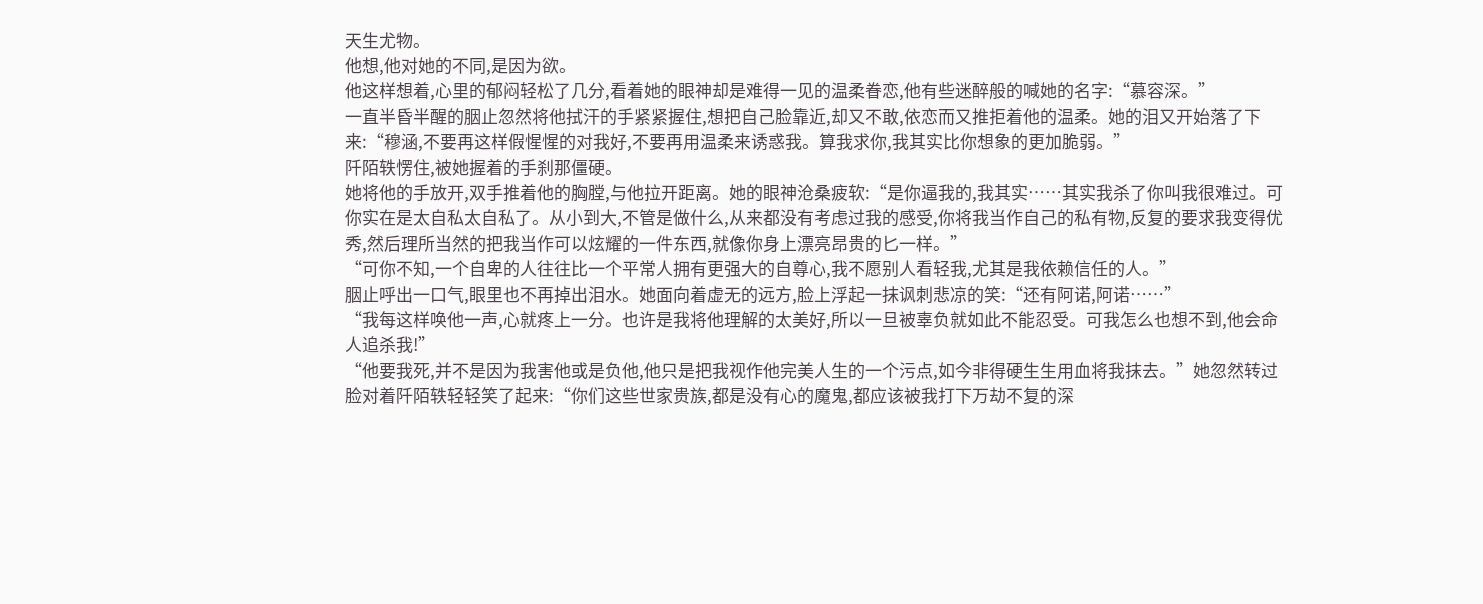天生尤物。
他想,他对她的不同,是因为欲。
他这样想着,心里的郁闷轻松了几分,看着她的眼神却是难得一见的温柔眷恋,他有些迷醉般的喊她的名字:“慕容深。”
一直半昏半醒的胭止忽然将他拭汗的手紧紧握住,想把自己脸靠近,却又不敢,依恋而又推拒着他的温柔。她的泪又开始落了下来:“穆涵,不要再这样假惺惺的对我好,不要再用温柔来诱惑我。算我求你,我其实比你想象的更加脆弱。”
阡陌轶愣住,被她握着的手刹那僵硬。
她将他的手放开,双手推着他的胸膛,与他拉开距离。她的眼神沧桑疲软:“是你逼我的,我其实……其实我杀了你叫我很难过。可你实在是太自私太自私了。从小到大,不管是做什么,从来都没有考虑过我的感受,你将我当作自己的私有物,反复的要求我变得优秀,然后理所当然的把我当作可以炫耀的一件东西,就像你身上漂亮昂贵的匕一样。”
“可你不知,一个自卑的人往往比一个平常人拥有更强大的自尊心,我不愿别人看轻我,尤其是我依赖信任的人。”
胭止呼出一口气,眼里也不再掉出泪水。她面向着虚无的远方,脸上浮起一抹讽刺悲凉的笑:“还有阿诺,阿诺……”
“我每这样唤他一声,心就疼上一分。也许是我将他理解的太美好,所以一旦被辜负就如此不能忍受。可我怎么也想不到,他会命人追杀我!”
“他要我死,并不是因为我害他或是负他,他只是把我视作他完美人生的一个污点,如今非得硬生生用血将我抹去。”她忽然转过脸对着阡陌轶轻轻笑了起来:“你们这些世家贵族,都是没有心的魔鬼,都应该被我打下万劫不复的深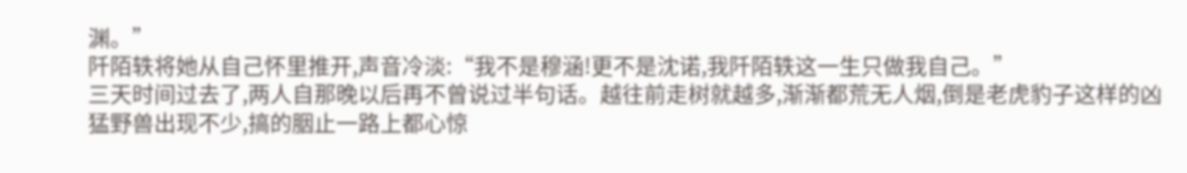渊。”
阡陌轶将她从自己怀里推开,声音冷淡:“我不是穆涵!更不是沈诺,我阡陌轶这一生只做我自己。”
三天时间过去了,两人自那晚以后再不曾说过半句话。越往前走树就越多,渐渐都荒无人烟,倒是老虎豹子这样的凶猛野兽出现不少,搞的胭止一路上都心惊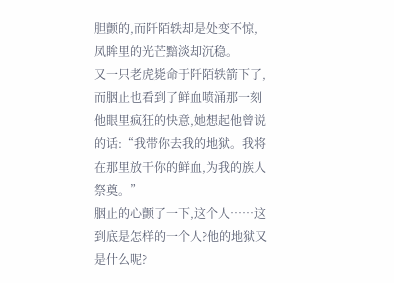胆颤的,而阡陌轶却是处变不惊,凤眸里的光芒黯淡却沉稳。
又一只老虎毙命于阡陌轶箭下了,而胭止也看到了鲜血喷涌那一刻他眼里疯狂的快意,她想起他曾说的话:“我带你去我的地狱。我将在那里放干你的鲜血,为我的族人祭奠。”
胭止的心颤了一下,这个人……这到底是怎样的一个人?他的地狱又是什么呢?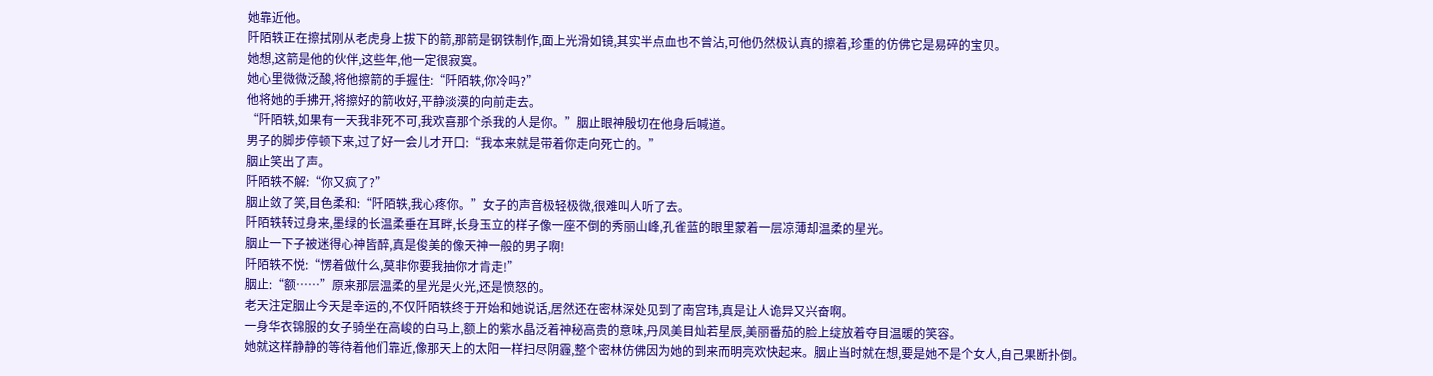她靠近他。
阡陌轶正在擦拭刚从老虎身上拔下的箭,那箭是钢铁制作,面上光滑如镜,其实半点血也不曾沾,可他仍然极认真的擦着,珍重的仿佛它是易碎的宝贝。
她想,这箭是他的伙伴,这些年,他一定很寂寞。
她心里微微泛酸,将他擦箭的手握住:“阡陌轶,你冷吗?”
他将她的手拂开,将擦好的箭收好,平静淡漠的向前走去。
“阡陌轶,如果有一天我非死不可,我欢喜那个杀我的人是你。”胭止眼神殷切在他身后喊道。
男子的脚步停顿下来,过了好一会儿才开口:“我本来就是带着你走向死亡的。”
胭止笑出了声。
阡陌轶不解:“你又疯了?”
胭止敛了笑,目色柔和:“阡陌轶,我心疼你。”女子的声音极轻极微,很难叫人听了去。
阡陌轶转过身来,墨绿的长温柔垂在耳畔,长身玉立的样子像一座不倒的秀丽山峰,孔雀蓝的眼里蒙着一层凉薄却温柔的星光。
胭止一下子被迷得心神皆醉,真是俊美的像天神一般的男子啊!
阡陌轶不悦:“愣着做什么,莫非你要我抽你才肯走!”
胭止:“额……”原来那层温柔的星光是火光,还是愤怒的。
老天注定胭止今天是幸运的,不仅阡陌轶终于开始和她说话,居然还在密林深处见到了南宫玮,真是让人诡异又兴奋啊。
一身华衣锦服的女子骑坐在高峻的白马上,额上的紫水晶泛着神秘高贵的意味,丹凤美目灿若星辰,美丽番茄的脸上绽放着夺目温暖的笑容。
她就这样静静的等待着他们靠近,像那天上的太阳一样扫尽阴霾,整个密林仿佛因为她的到来而明亮欢快起来。胭止当时就在想,要是她不是个女人,自己果断扑倒。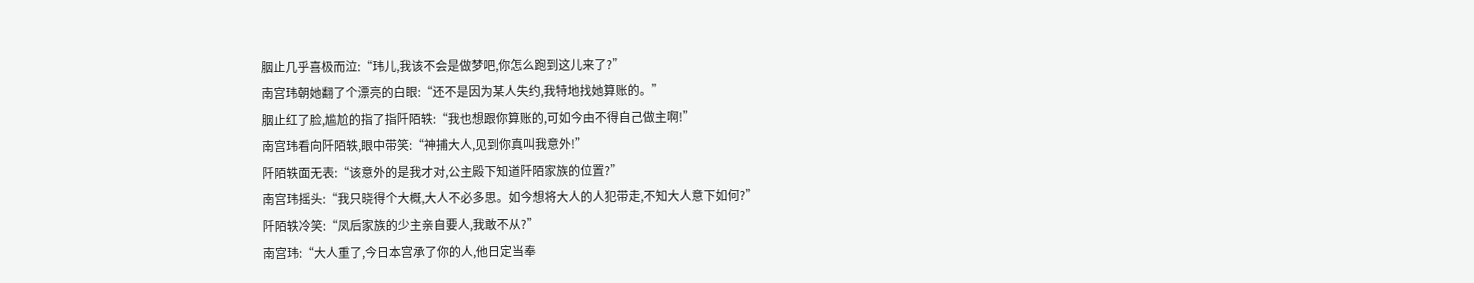胭止几乎喜极而泣:“玮儿,我该不会是做梦吧,你怎么跑到这儿来了?”
南宫玮朝她翻了个漂亮的白眼:“还不是因为某人失约,我特地找她算账的。”
胭止红了脸,尴尬的指了指阡陌轶:“我也想跟你算账的,可如今由不得自己做主啊!”
南宫玮看向阡陌轶,眼中带笑:“神捕大人,见到你真叫我意外!”
阡陌轶面无表:“该意外的是我才对,公主殿下知道阡陌家族的位置?”
南宫玮摇头:“我只晓得个大概,大人不必多思。如今想将大人的人犯带走,不知大人意下如何?”
阡陌轶冷笑:“凤后家族的少主亲自要人,我敢不从?”
南宫玮:“大人重了,今日本宫承了你的人,他日定当奉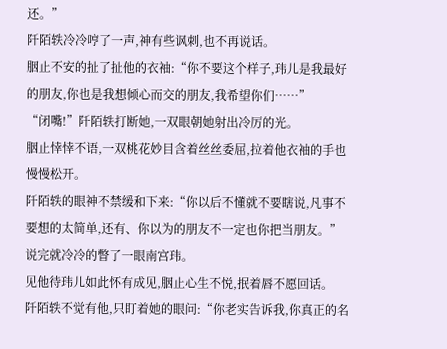还。”
阡陌轶冷冷哼了一声,神有些讽刺,也不再说话。
胭止不安的扯了扯他的衣袖:“你不要这个样子,玮儿是我最好的朋友,你也是我想倾心而交的朋友,我希望你们……”
“闭嘴!”阡陌轶打断她,一双眼朝她射出冷厉的光。
胭止悻悻不语,一双桃花妙目含着丝丝委屈,拉着他衣袖的手也慢慢松开。
阡陌轶的眼神不禁缓和下来:“你以后不懂就不要瞎说,凡事不要想的太简单,还有、你以为的朋友不一定也你把当朋友。”说完就冷冷的瞥了一眼南宫玮。
见他待玮儿如此怀有成见,胭止心生不悦,抿着唇不愿回话。
阡陌轶不觉有他,只盯着她的眼问:“你老实告诉我,你真正的名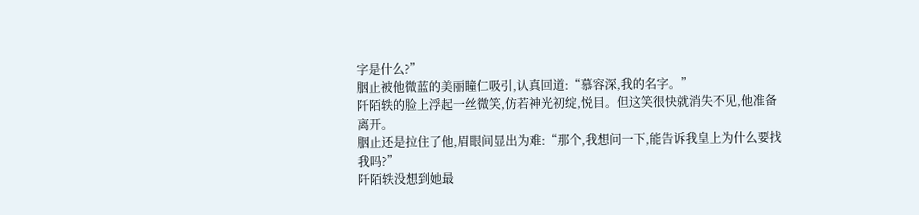字是什么?”
胭止被他微蓝的美丽瞳仁吸引,认真回道:“慕容深,我的名字。”
阡陌轶的脸上浮起一丝微笑,仿若神光初绽,悦目。但这笑很快就消失不见,他准备离开。
胭止还是拉住了他,眉眼间显出为难:“那个,我想问一下,能告诉我皇上为什么要找我吗?”
阡陌轶没想到她最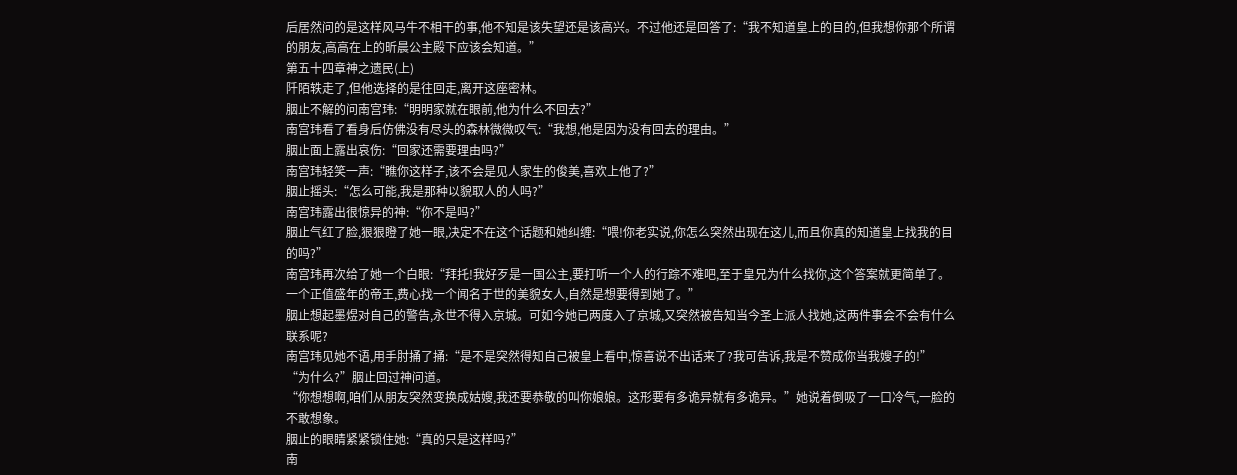后居然问的是这样风马牛不相干的事,他不知是该失望还是该高兴。不过他还是回答了:“我不知道皇上的目的,但我想你那个所谓的朋友,高高在上的昕晨公主殿下应该会知道。”
第五十四章神之遗民(上)
阡陌轶走了,但他选择的是往回走,离开这座密林。
胭止不解的问南宫玮:“明明家就在眼前,他为什么不回去?”
南宫玮看了看身后仿佛没有尽头的森林微微叹气:“我想,他是因为没有回去的理由。”
胭止面上露出哀伤:“回家还需要理由吗?”
南宫玮轻笑一声:“瞧你这样子,该不会是见人家生的俊美,喜欢上他了?”
胭止摇头:“怎么可能,我是那种以貌取人的人吗?”
南宫玮露出很惊异的神:“你不是吗?”
胭止气红了脸,狠狠瞪了她一眼,决定不在这个话题和她纠缠:“喂!你老实说,你怎么突然出现在这儿,而且你真的知道皇上找我的目的吗?”
南宫玮再次给了她一个白眼:“拜托!我好歹是一国公主,要打听一个人的行踪不难吧,至于皇兄为什么找你,这个答案就更简单了。一个正值盛年的帝王,费心找一个闻名于世的美貌女人,自然是想要得到她了。”
胭止想起墨煜对自己的警告,永世不得入京城。可如今她已两度入了京城,又突然被告知当今圣上派人找她,这两件事会不会有什么联系呢?
南宫玮见她不语,用手肘捅了捅:“是不是突然得知自己被皇上看中,惊喜说不出话来了?我可告诉,我是不赞成你当我嫂子的!”
“为什么?”胭止回过神问道。
“你想想啊,咱们从朋友突然变换成姑嫂,我还要恭敬的叫你娘娘。这形要有多诡异就有多诡异。”她说着倒吸了一口冷气,一脸的不敢想象。
胭止的眼睛紧紧锁住她:“真的只是这样吗?”
南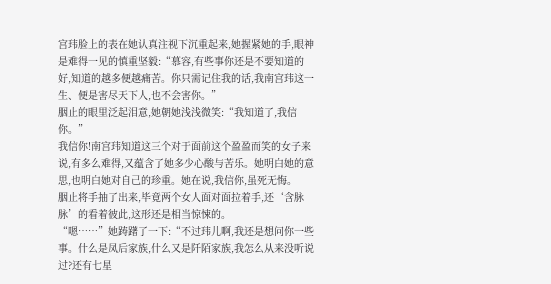宫玮脸上的表在她认真注视下沉重起来,她握紧她的手,眼神是难得一见的慎重坚毅:“慕容,有些事你还是不要知道的好,知道的越多便越痛苦。你只需记住我的话,我南宫玮这一生、便是害尽天下人,也不会害你。”
胭止的眼里泛起泪意,她朝她浅浅微笑:“我知道了,我信你。”
我信你!南宫玮知道这三个对于面前这个盈盈而笑的女子来说,有多么难得,又蕴含了她多少心酸与苦乐。她明白她的意思,也明白她对自己的珍重。她在说,我信你,虽死无悔。
胭止将手抽了出来,毕竟两个女人面对面拉着手,还‘含脉脉’的看着彼此,这形还是相当惊悚的。
“嗯……”她踌躇了一下:“不过玮儿啊,我还是想问你一些事。什么是凤后家族,什么又是阡陌家族,我怎么从来没听说过?还有七星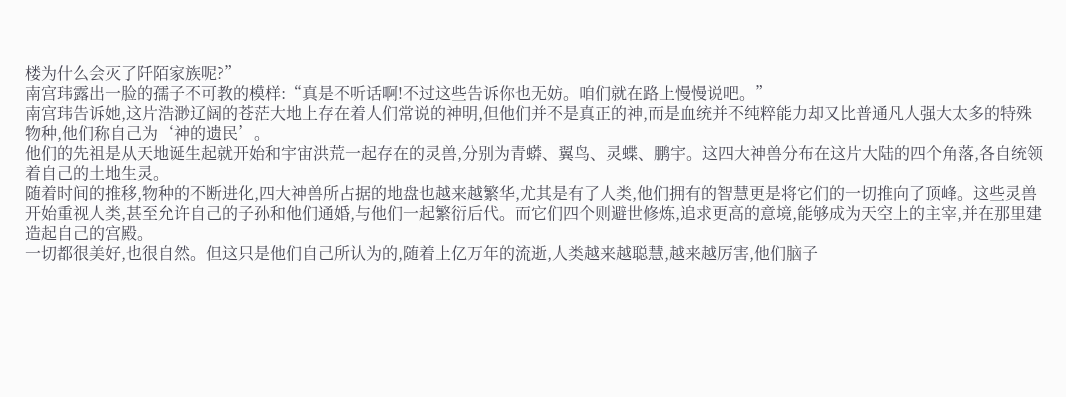楼为什么会灭了阡陌家族呢?”
南宫玮露出一脸的孺子不可教的模样:“真是不听话啊!不过这些告诉你也无妨。咱们就在路上慢慢说吧。”
南宫玮告诉她,这片浩渺辽阔的苍茫大地上存在着人们常说的神明,但他们并不是真正的神,而是血统并不纯粹能力却又比普通凡人强大太多的特殊物种,他们称自己为‘神的遗民’。
他们的先祖是从天地诞生起就开始和宇宙洪荒一起存在的灵兽,分别为青蟒、翼鸟、灵蝶、鹏宇。这四大神兽分布在这片大陆的四个角落,各自统领着自己的土地生灵。
随着时间的推移,物种的不断进化,四大神兽所占据的地盘也越来越繁华,尤其是有了人类,他们拥有的智慧更是将它们的一切推向了顶峰。这些灵兽开始重视人类,甚至允许自己的子孙和他们通婚,与他们一起繁衍后代。而它们四个则避世修炼,追求更高的意境,能够成为天空上的主宰,并在那里建造起自己的宫殿。
一切都很美好,也很自然。但这只是他们自己所认为的,随着上亿万年的流逝,人类越来越聪慧,越来越厉害,他们脑子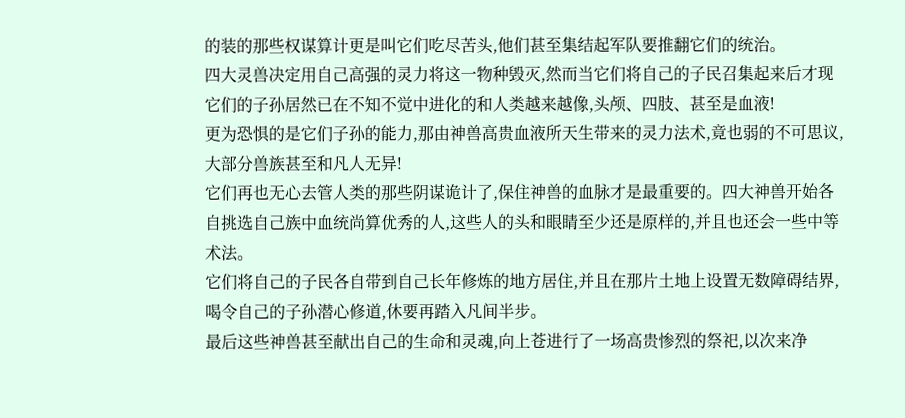的装的那些权谋算计更是叫它们吃尽苦头,他们甚至集结起军队要推翻它们的统治。
四大灵兽决定用自己高强的灵力将这一物种毁灭,然而当它们将自己的子民召集起来后才现它们的子孙居然已在不知不觉中进化的和人类越来越像,头颅、四肢、甚至是血液!
更为恐惧的是它们子孙的能力,那由神兽高贵血液所天生带来的灵力法术,竟也弱的不可思议,大部分兽族甚至和凡人无异!
它们再也无心去管人类的那些阴谋诡计了,保住神兽的血脉才是最重要的。四大神兽开始各自挑选自己族中血统尚算优秀的人,这些人的头和眼睛至少还是原样的,并且也还会一些中等术法。
它们将自己的子民各自带到自己长年修炼的地方居住,并且在那片土地上设置无数障碍结界,喝令自己的子孙潜心修道,休要再踏入凡间半步。
最后这些神兽甚至献出自己的生命和灵魂,向上苍进行了一场高贵惨烈的祭祀,以次来净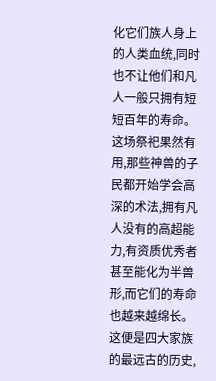化它们族人身上的人类血统,同时也不让他们和凡人一般只拥有短短百年的寿命。
这场祭祀果然有用,那些神兽的子民都开始学会高深的术法,拥有凡人没有的高超能力,有资质优秀者甚至能化为半兽形,而它们的寿命也越来越绵长。
这便是四大家族的最远古的历史,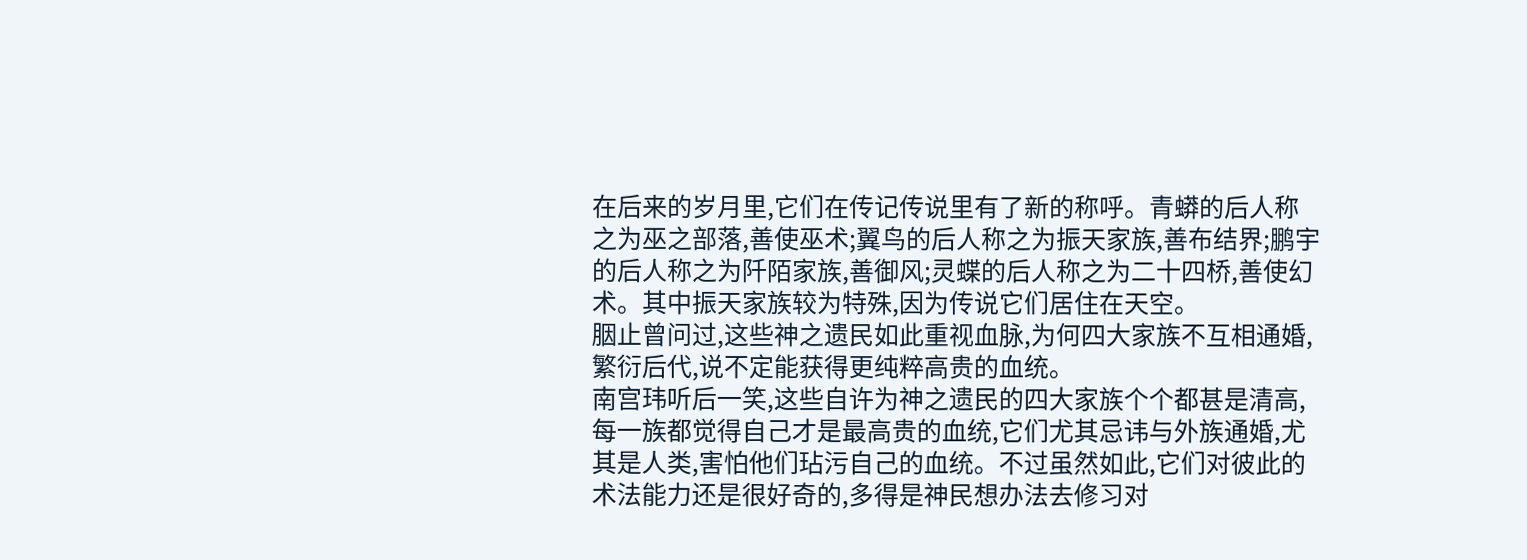在后来的岁月里,它们在传记传说里有了新的称呼。青蟒的后人称之为巫之部落,善使巫术;翼鸟的后人称之为振天家族,善布结界;鹏宇的后人称之为阡陌家族,善御风;灵蝶的后人称之为二十四桥,善使幻术。其中振天家族较为特殊,因为传说它们居住在天空。
胭止曾问过,这些神之遗民如此重视血脉,为何四大家族不互相通婚,繁衍后代,说不定能获得更纯粹高贵的血统。
南宫玮听后一笑,这些自许为神之遗民的四大家族个个都甚是清高,每一族都觉得自己才是最高贵的血统,它们尤其忌讳与外族通婚,尤其是人类,害怕他们玷污自己的血统。不过虽然如此,它们对彼此的术法能力还是很好奇的,多得是神民想办法去修习对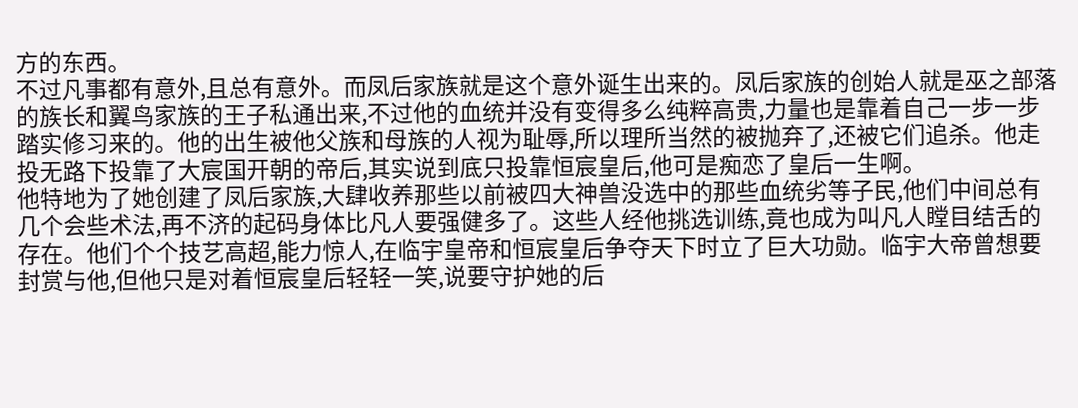方的东西。
不过凡事都有意外,且总有意外。而凤后家族就是这个意外诞生出来的。凤后家族的创始人就是巫之部落的族长和翼鸟家族的王子私通出来,不过他的血统并没有变得多么纯粹高贵,力量也是靠着自己一步一步踏实修习来的。他的出生被他父族和母族的人视为耻辱,所以理所当然的被抛弃了,还被它们追杀。他走投无路下投靠了大宸国开朝的帝后,其实说到底只投靠恒宸皇后,他可是痴恋了皇后一生啊。
他特地为了她创建了凤后家族,大肆收养那些以前被四大神兽没选中的那些血统劣等子民,他们中间总有几个会些术法,再不济的起码身体比凡人要强健多了。这些人经他挑选训练,竟也成为叫凡人瞠目结舌的存在。他们个个技艺高超,能力惊人,在临宇皇帝和恒宸皇后争夺天下时立了巨大功勋。临宇大帝曾想要封赏与他,但他只是对着恒宸皇后轻轻一笑,说要守护她的后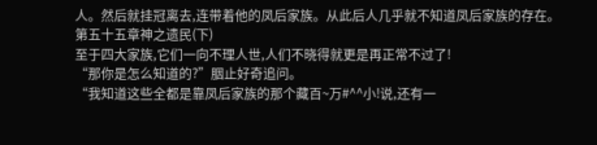人。然后就挂冠离去,连带着他的凤后家族。从此后人几乎就不知道凤后家族的存在。
第五十五章神之遗民(下)
至于四大家族,它们一向不理人世,人们不晓得就更是再正常不过了!
“那你是怎么知道的?”胭止好奇追问。
“我知道这些全都是靠凤后家族的那个藏百~万#^^小!说,还有一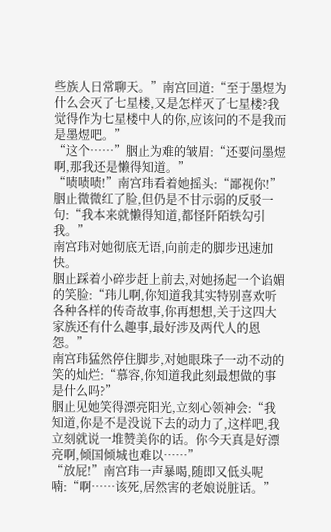些族人日常聊天。”南宫回道:“至于墨煜为什么会灭了七星楼,又是怎样灭了七星楼?我觉得作为七星楼中人的你,应该问的不是我而是墨煜吧。”
“这个……”胭止为难的皱眉:“还要问墨煜啊,那我还是懒得知道。”
“啧啧啧!”南宫玮看着她摇头:“鄙视你!”
胭止微微红了脸,但仍是不甘示弱的反驳一句:“我本来就懒得知道,都怪阡陌轶勾引我。”
南宫玮对她彻底无语,向前走的脚步迅速加快。
胭止踩着小碎步赶上前去,对她扬起一个谄媚的笑脸:“玮儿啊,你知道我其实特别喜欢听各种各样的传奇故事,你再想想,关于这四大家族还有什么趣事,最好涉及两代人的恩怨。”
南宫玮猛然停住脚步,对她眼珠子一动不动的笑的灿烂:“慕容,你知道我此刻最想做的事是什么吗?”
胭止见她笑得漂亮阳光,立刻心领神会:“我知道,你是不是没说下去的动力了,这样吧,我立刻就说一堆赞美你的话。你今天真是好漂亮啊,倾国倾城也难以……”
“放屁!”南宫玮一声暴喝,随即又低头呢喃:“啊……该死,居然害的老娘说脏话。”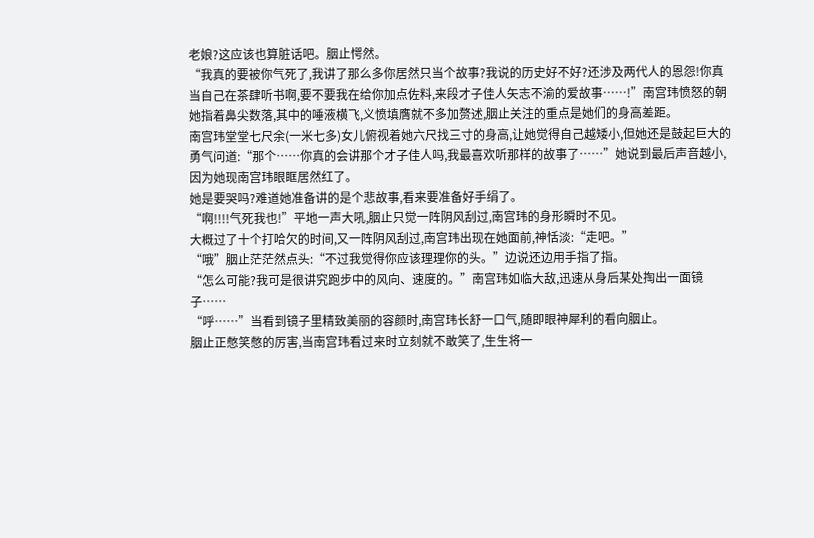老娘?这应该也算脏话吧。胭止愕然。
“我真的要被你气死了,我讲了那么多你居然只当个故事?我说的历史好不好?还涉及两代人的恩怨!你真当自己在茶肆听书啊,要不要我在给你加点佐料,来段才子佳人矢志不渝的爱故事……!”南宫玮愤怒的朝她指着鼻尖数落,其中的唾液横飞,义愤填膺就不多加赘述,胭止关注的重点是她们的身高差距。
南宫玮堂堂七尺余(一米七多)女儿俯视着她六尺找三寸的身高,让她觉得自己越矮小,但她还是鼓起巨大的勇气问道:“那个……你真的会讲那个才子佳人吗,我最喜欢听那样的故事了……”她说到最后声音越小,因为她现南宫玮眼眶居然红了。
她是要哭吗?难道她准备讲的是个悲故事,看来要准备好手绢了。
“啊!!!!气死我也!”平地一声大吼,胭止只觉一阵阴风刮过,南宫玮的身形瞬时不见。
大概过了十个打哈欠的时间,又一阵阴风刮过,南宫玮出现在她面前,神恬淡:“走吧。”
“哦”胭止茫茫然点头:“不过我觉得你应该理理你的头。”边说还边用手指了指。
“怎么可能?我可是很讲究跑步中的风向、速度的。”南宫玮如临大敌,迅速从身后某处掏出一面镜子……
“呼……”当看到镜子里精致美丽的容颜时,南宫玮长舒一口气,随即眼神犀利的看向胭止。
胭止正憋笑憋的厉害,当南宫玮看过来时立刻就不敢笑了,生生将一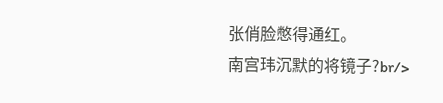张俏脸憋得通红。
南宫玮沉默的将镜子?br/>